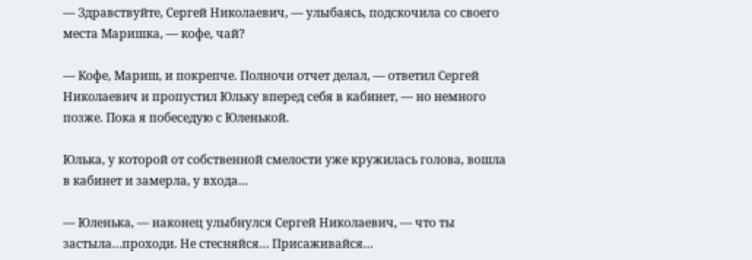— Здравствуйте, Сергей Николаевич, — улыбаясь, подскочила со своего места Маришка, — кофе, чай?

— Кофе, Мариш, и покрепче. Полночи отчет делал, — ответил Сергей Николаевич и пропустил Юльку вперед себя в кабинет, — но немного позже. Пока я побеседую с Юленькой.

Юлька, у которой от собственной смелости уже кружилась голова, вошла в кабинет и замерла, у входа…

— Юленька, — наконец улыбнулся Сергей Николаевич, — что ты застыла…проходи. Не стесняйся… Присаживайся…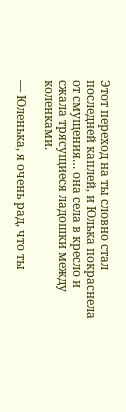Этот переход на ты словно стал последней каплей, и Юлька покраснела от смущения… она села в кресло и сжала трясущиеся ладошки между коленками.

— Юленька, я очень рад, что ты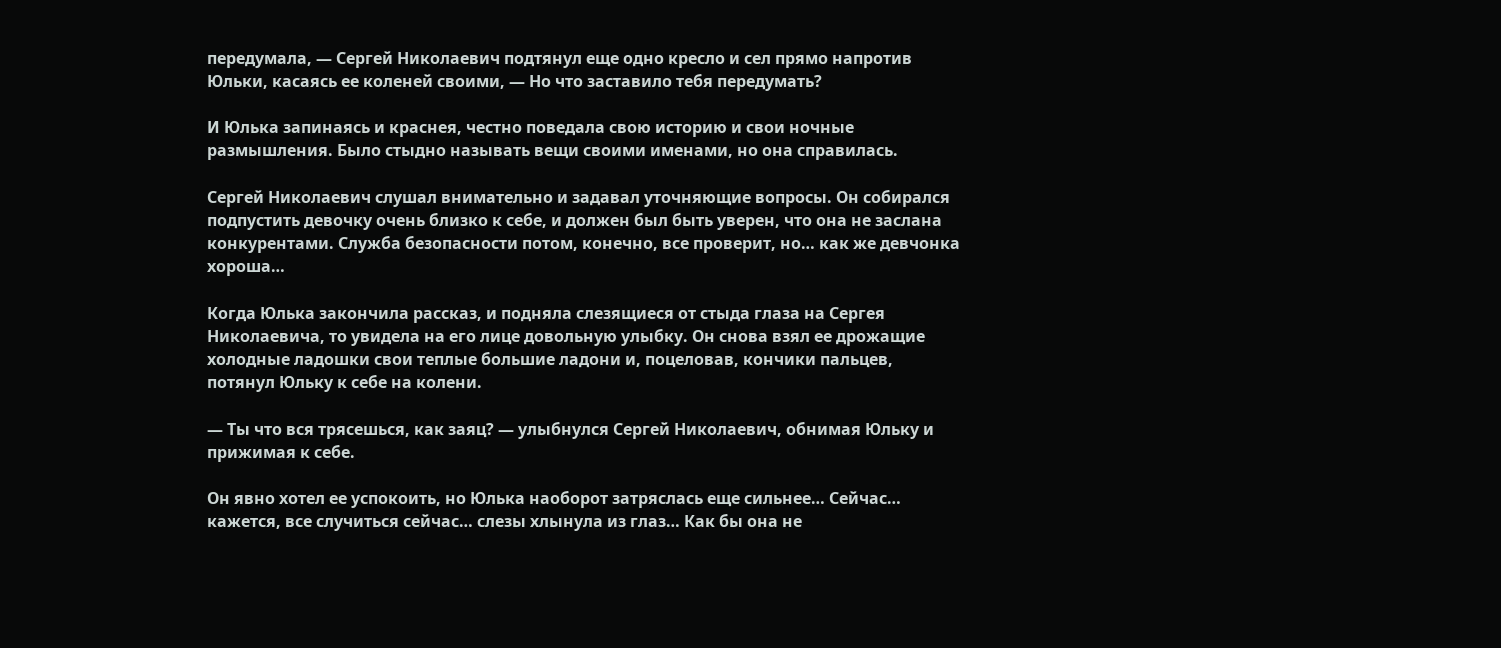передумала, — Сергей Николаевич подтянул еще одно кресло и сел прямо напротив Юльки, касаясь ее коленей своими, — Но что заставило тебя передумать?

И Юлька запинаясь и краснея, честно поведала свою историю и свои ночные размышления. Было стыдно называть вещи своими именами, но она справилась.

Сергей Николаевич слушал внимательно и задавал уточняющие вопросы. Он собирался подпустить девочку очень близко к себе, и должен был быть уверен, что она не заслана конкурентами. Служба безопасности потом, конечно, все проверит, но… как же девчонка хороша…

Когда Юлька закончила рассказ, и подняла слезящиеся от стыда глаза на Сергея Николаевича, то увидела на его лице довольную улыбку. Он снова взял ее дрожащие холодные ладошки свои теплые большие ладони и, поцеловав, кончики пальцев, потянул Юльку к себе на колени.

— Ты что вся трясешься, как заяц? — улыбнулся Сергей Николаевич, обнимая Юльку и прижимая к себе.

Он явно хотел ее успокоить, но Юлька наоборот затряслась еще сильнее… Сейчас… кажется, все случиться сейчас… слезы хлынула из глаз… Как бы она не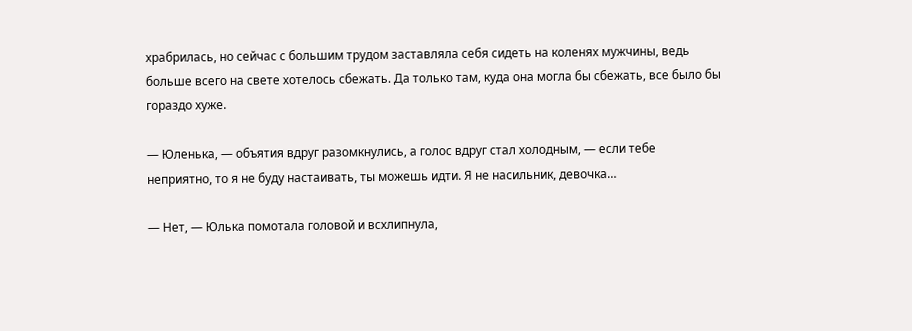храбрилась, но сейчас с большим трудом заставляла себя сидеть на коленях мужчины, ведь больше всего на свете хотелось сбежать. Да только там, куда она могла бы сбежать, все было бы гораздо хуже.

— Юленька, — объятия вдруг разомкнулись, а голос вдруг стал холодным, — если тебе неприятно, то я не буду настаивать, ты можешь идти. Я не насильник, девочка…

— Нет, — Юлька помотала головой и всхлипнула,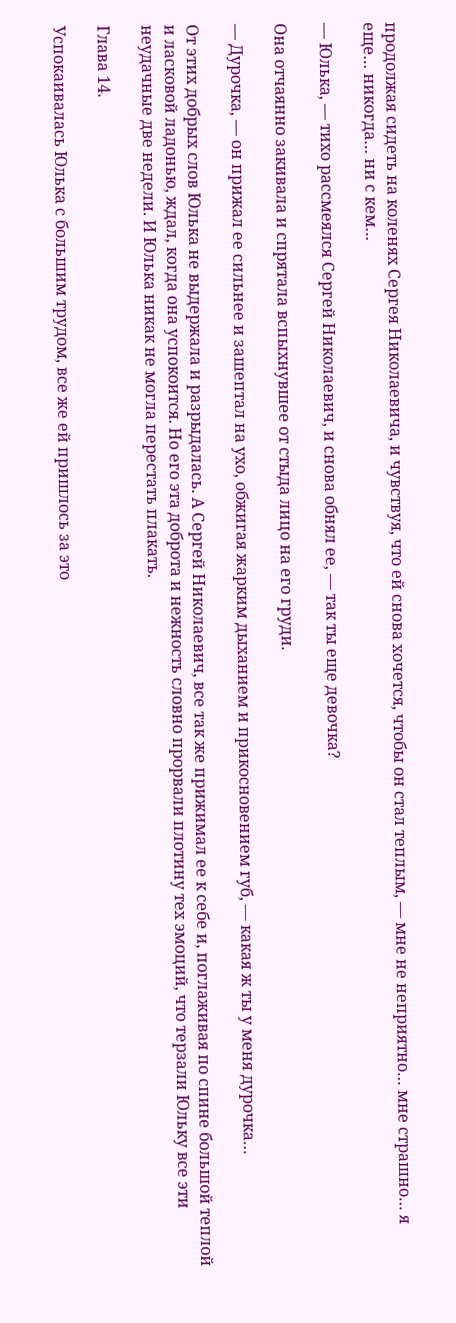продолжая сидеть на коленях Сергея Николаевича, и чувствуя, что ей снова хочется, чтобы он стал теплым, — мне не неприятно… мне страшно… я еще… никогда… ни с кем…

— Юлька, — тихо рассмеялся Сергей Николаевич, и снова обнял ее, — так ты еще девочка?

Она отчаянно закивала и спрятала вспыхнувшее от стыда лицо на его груди.

— Дурочка, — он прижал ее сильнее и зашептал на ухо, обжигая жарким дыханием и прикосновением губ, — какая ж ты у меня дурочка…

От этих добрых слов Юлька не выдержала и разрыдалась. А Сергей Николаевич, все так же прижимал ее к себе и, поглаживая по спине большой теплой и ласковой ладонью, ждал, когда она успокоится. Но его эта доброта и нежность словно прорвали плотину тех эмоций, что терзали Юльку все эти неудачные две недели. И Юлька никак не могла перестать плакать.

Глава 14.

Успокаивалась Юлька с большим трудом, все же ей пришлось за это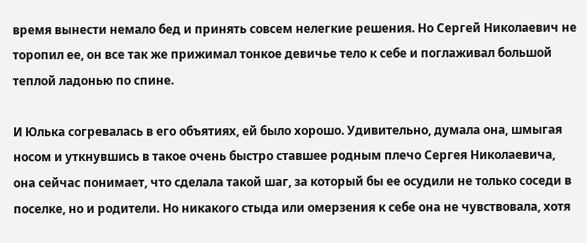время вынести немало бед и принять совсем нелегкие решения. Но Сергей Николаевич не торопил ее, он все так же прижимал тонкое девичье тело к себе и поглаживал большой теплой ладонью по спине.

И Юлька согревалась в его объятиях, ей было хорошо. Удивительно, думала она, шмыгая носом и уткнувшись в такое очень быстро ставшее родным плечо Сергея Николаевича, она сейчас понимает, что сделала такой шаг, за который бы ее осудили не только соседи в поселке, но и родители. Но никакого стыда или омерзения к себе она не чувствовала, хотя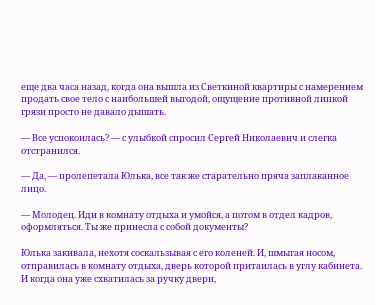еще два часа назад, когда она вышла из Светкиной квартиры с намерением продать свое тело с наибольшей выгодой, ощущение противной липкой грязи просто не давало дышать.

— Все успокоилась? — с улыбкой спросил Сергей Николаевич и слегка отстранился.

— Да, — пролепетала Юлька, все так же старательно пряча заплаканное лицо.

— Молодец. Иди в комнату отдыха и умойся, а потом в отдел кадров, оформляться. Ты же принесла с собой документы?

Юлька закивала, нехотя соскальзывая с его коленей. И, шмыгая носом, отправилась в комнату отдыха, дверь которой притаилась в углу кабинета. И когда она уже схватилась за ручку двери,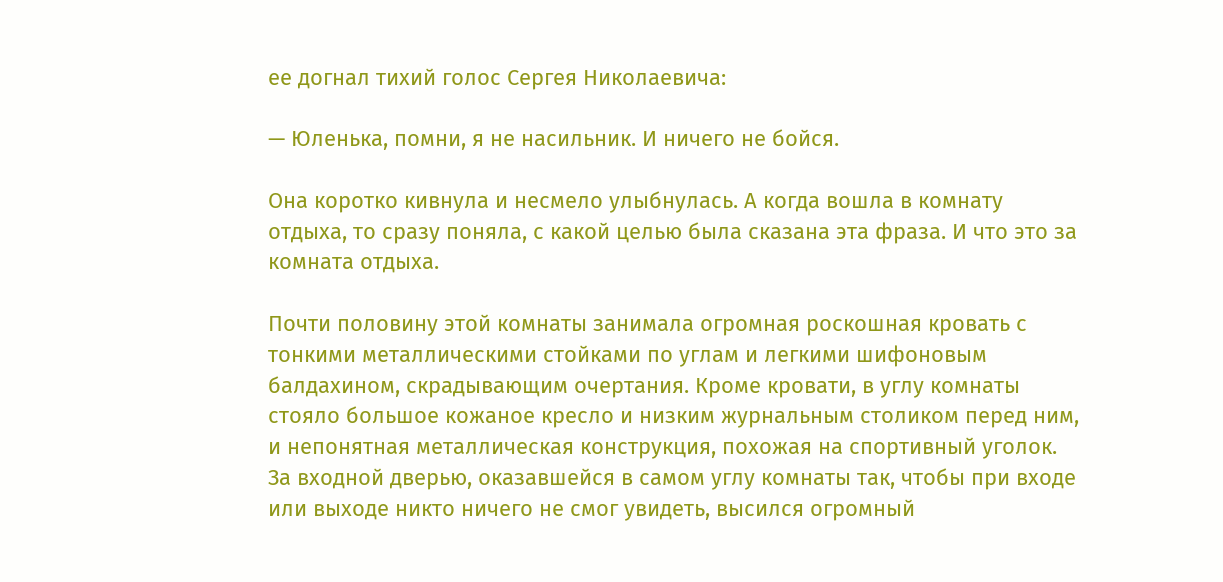ее догнал тихий голос Сергея Николаевича:

— Юленька, помни, я не насильник. И ничего не бойся.

Она коротко кивнула и несмело улыбнулась. А когда вошла в комнату отдыха, то сразу поняла, с какой целью была сказана эта фраза. И что это за комната отдыха.

Почти половину этой комнаты занимала огромная роскошная кровать с тонкими металлическими стойками по углам и легкими шифоновым балдахином, скрадывающим очертания. Кроме кровати, в углу комнаты стояло большое кожаное кресло и низким журнальным столиком перед ним, и непонятная металлическая конструкция, похожая на спортивный уголок. За входной дверью, оказавшейся в самом углу комнаты так, чтобы при входе или выходе никто ничего не смог увидеть, высился огромный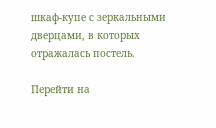шкаф-купе с зеркальными дверцами, в которых отражалась постель.

Перейти на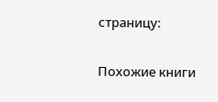страницу:

Похожие книги